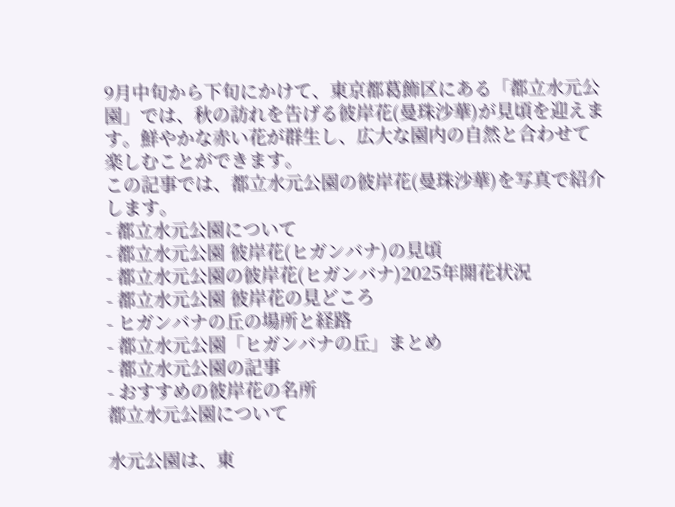9月中旬から下旬にかけて、東京都葛飾区にある「都立水元公園」では、秋の訪れを告げる彼岸花(曼珠沙華)が見頃を迎えます。鮮やかな赤い花が群生し、広大な園内の自然と合わせて楽しむことができます。
この記事では、都立水元公園の彼岸花(曼珠沙華)を写真で紹介します。
- 都立水元公園について
- 都立水元公園 彼岸花(ヒガンバナ)の見頃
- 都立水元公園の彼岸花(ヒガンバナ)2025年開花状況
- 都立水元公園 彼岸花の見どころ
- ヒガンバナの丘の場所と経路
- 都立水元公園「ヒガンバナの丘」まとめ
- 都立水元公園の記事
- おすすめの彼岸花の名所
都立水元公園について

水元公園は、東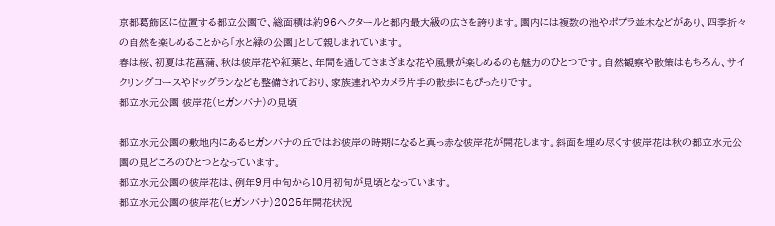京都葛飾区に位置する都立公園で、総面積は約96ヘクタールと都内最大級の広さを誇ります。園内には複数の池やポプラ並木などがあり、四季折々の自然を楽しめることから「水と緑の公園」として親しまれています。
春は桜、初夏は花菖蒲、秋は彼岸花や紅葉と、年間を通してさまざまな花や風景が楽しめるのも魅力のひとつです。自然観察や散策はもちろん、サイクリングコースやドッグランなども整備されており、家族連れやカメラ片手の散歩にもぴったりです。
都立水元公園 彼岸花(ヒガンバナ)の見頃

都立水元公園の敷地内にあるヒガンバナの丘ではお彼岸の時期になると真っ赤な彼岸花が開花します。斜面を埋め尽くす彼岸花は秋の都立水元公園の見どころのひとつとなっています。
都立水元公園の彼岸花は、例年9月中旬から10月初旬が見頃となっています。
都立水元公園の彼岸花(ヒガンバナ)2025年開花状況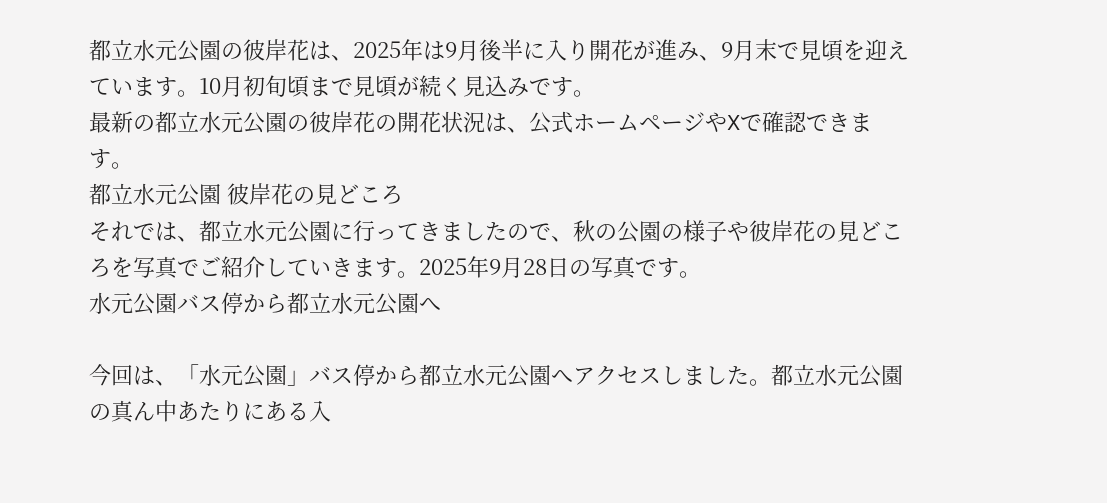都立水元公園の彼岸花は、2025年は9月後半に入り開花が進み、9月末で見頃を迎えています。10月初旬頃まで見頃が続く見込みです。
最新の都立水元公園の彼岸花の開花状況は、公式ホームページやXで確認できます。
都立水元公園 彼岸花の見どころ
それでは、都立水元公園に行ってきましたので、秋の公園の様子や彼岸花の見どころを写真でご紹介していきます。2025年9月28日の写真です。
水元公園バス停から都立水元公園へ

今回は、「水元公園」バス停から都立水元公園へアクセスしました。都立水元公園の真ん中あたりにある入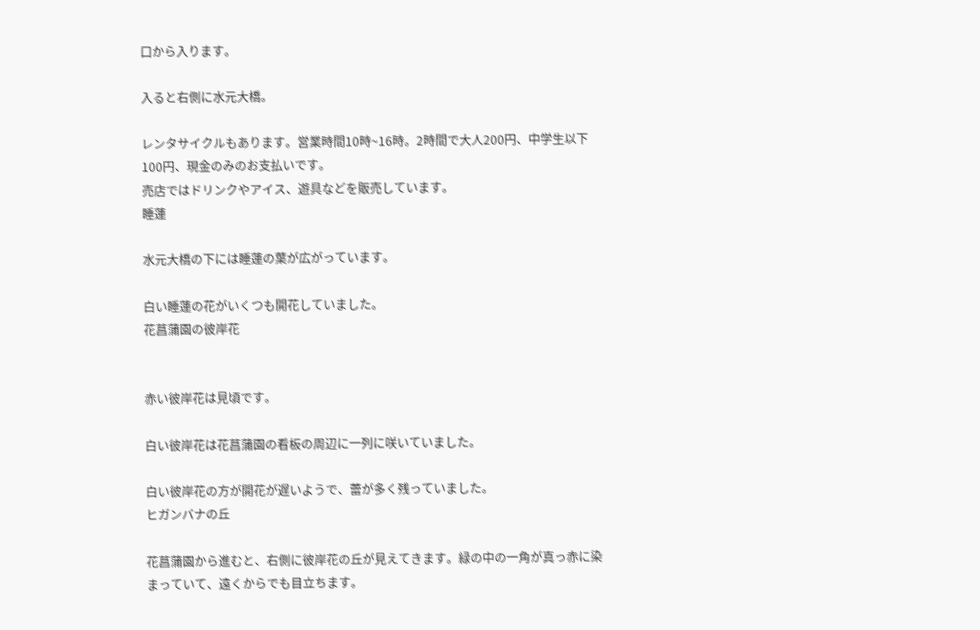口から入ります。

入ると右側に水元大橋。

レンタサイクルもあります。営業時間10時~16時。2時間で大人200円、中学生以下100円、現金のみのお支払いです。
売店ではドリンクやアイス、遊具などを販売しています。
睡蓮

水元大橋の下には睡蓮の葉が広がっています。

白い睡蓮の花がいくつも開花していました。
花菖蒲園の彼岸花


赤い彼岸花は見頃です。

白い彼岸花は花菖蒲園の看板の周辺に一列に咲いていました。

白い彼岸花の方が開花が遅いようで、蕾が多く残っていました。
ヒガンバナの丘

花菖蒲園から進むと、右側に彼岸花の丘が見えてきます。緑の中の一角が真っ赤に染まっていて、遠くからでも目立ちます。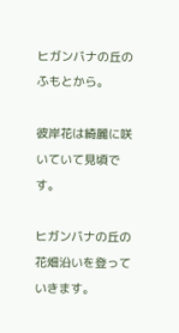ヒガンバナの丘のふもとから。

彼岸花は綺麗に咲いていて見頃です。

ヒガンバナの丘の花畑沿いを登っていきます。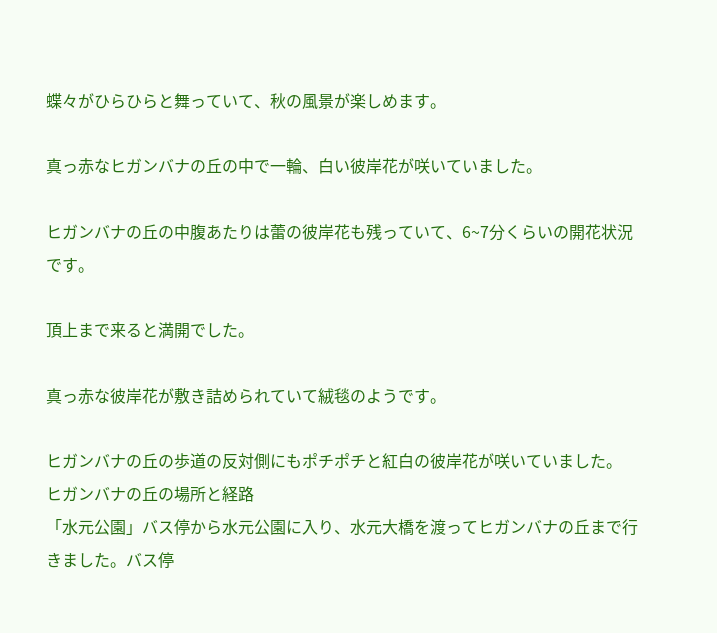蝶々がひらひらと舞っていて、秋の風景が楽しめます。

真っ赤なヒガンバナの丘の中で一輪、白い彼岸花が咲いていました。

ヒガンバナの丘の中腹あたりは蕾の彼岸花も残っていて、6~7分くらいの開花状況です。

頂上まで来ると満開でした。

真っ赤な彼岸花が敷き詰められていて絨毯のようです。

ヒガンバナの丘の歩道の反対側にもポチポチと紅白の彼岸花が咲いていました。
ヒガンバナの丘の場所と経路
「水元公園」バス停から水元公園に入り、水元大橋を渡ってヒガンバナの丘まで行きました。バス停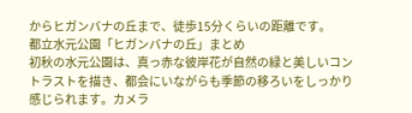からヒガンバナの丘まで、徒歩15分くらいの距離です。
都立水元公園「ヒガンバナの丘」まとめ
初秋の水元公園は、真っ赤な彼岸花が自然の緑と美しいコントラストを描き、都会にいながらも季節の移ろいをしっかり感じられます。カメラ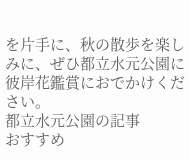を片手に、秋の散歩を楽しみに、ぜひ都立水元公園に彼岸花鑑賞におでかけください。
都立水元公園の記事
おすすめ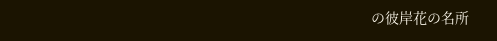の彼岸花の名所